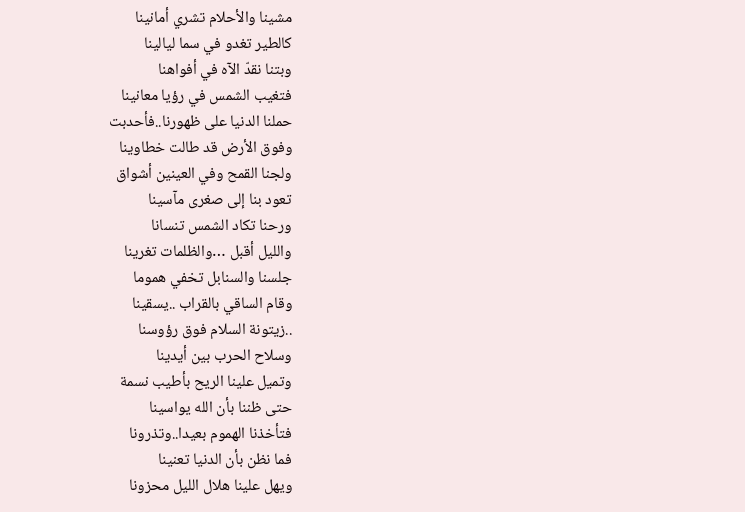مشينا والأحلام تشري أمانينا
كالطير تغدو في سما ليالينا
وبتنا نقدّ الآه في أفواهنا
فتغيب الشمس في رؤيا معانينا
حملنا الدنيا على ظهورنا..فأحدبت
وفوق الأرض قد طالت خطاوينا
ولجنا القمح وفي العينين أشواق
تعود بنا إلى صغرى مآسينا
ورحنا تكاد الشمس تنسانا
والليل أقبل …والظلمات تغرينا
جلسنا والسنابل تخفي هموما
وقام الساقي بالقراب ..يسقينا
..زيتونة السلام فوق رؤوسنا
وسلاح الحرب بين أيدينا
وتميل علينا الريح بأطيب نسمة
حتى ظننا بأن الله يواسينا
فتأخذنا الهموم بعيدا..وتذرونا
فما نظن بأن الدنيا تعنينا
ويهل علينا هلال الليل محزونا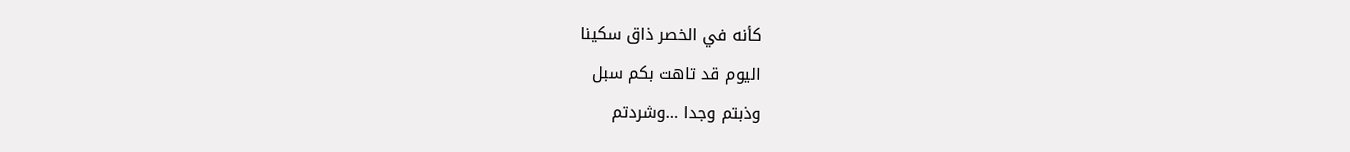كأنه في الخصر ذاق سكينا
اليوم قد تاهت بكم سبل
وذبتم وجدا …وشردتم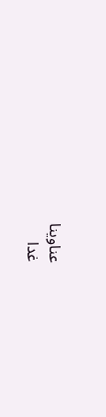عناوينا
غدا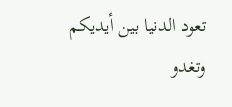تعود الدنيا بين أيديكم
وتغدو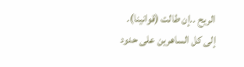الريح ..إن طالت (قوانينا).
إلى كل الساهرين على حدود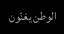الوطن يغنّون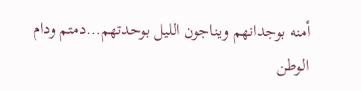أمنه بوجدانهم ويناجون الليل بوحدتهم…دمتم ودام الوطن